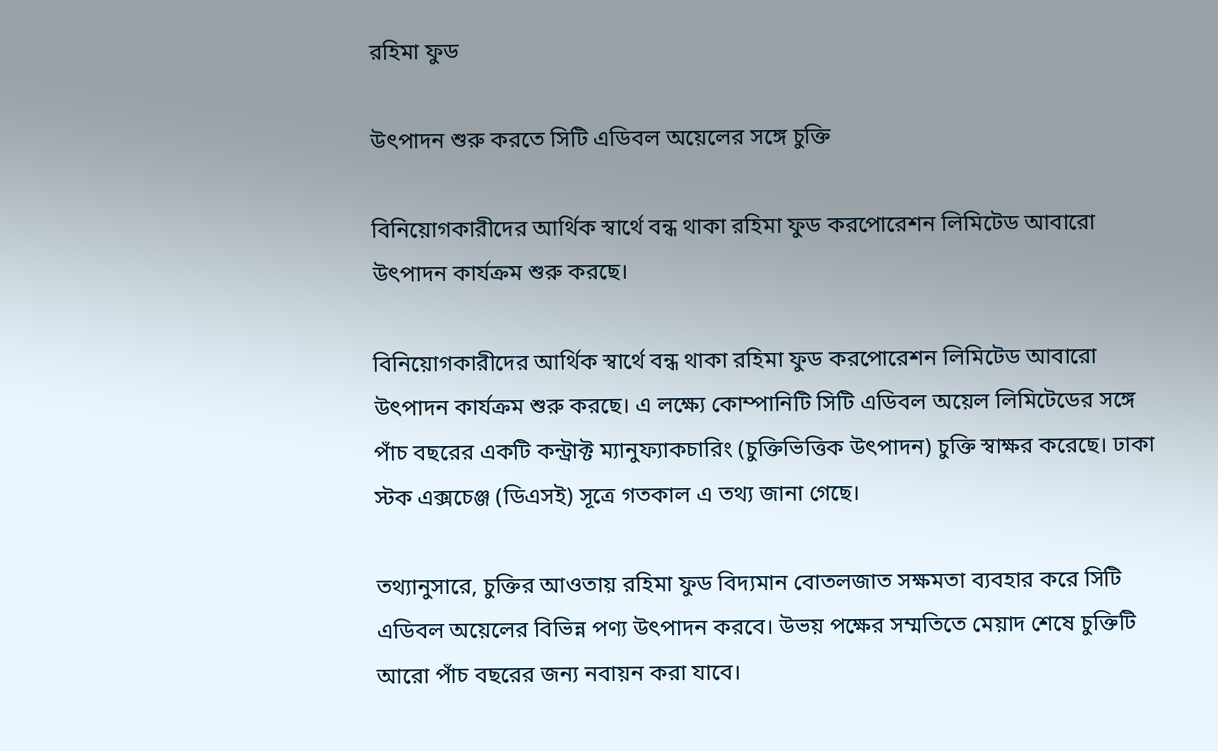রহিমা ফুড

উৎপাদন শুরু করতে সিটি এডিবল অয়েলের সঙ্গে চুক্তি

বিনিয়োগকারীদের আর্থিক স্বার্থে বন্ধ থাকা রহিমা ফুড করপোরেশন লিমিটেড আবারো উৎপাদন কার্যক্রম শুরু করছে।

বিনিয়োগকারীদের আর্থিক স্বার্থে বন্ধ থাকা রহিমা ফুড করপোরেশন লিমিটেড আবারো উৎপাদন কার্যক্রম শুরু করছে। এ লক্ষ্যে কোম্পানিটি সিটি এডিবল অয়েল লিমিটেডের সঙ্গে পাঁচ বছরের একটি কন্ট্রাক্ট ম্যানুফ্যাকচারিং (চুক্তিভিত্তিক উৎপাদন) চুক্তি স্বাক্ষর করেছে। ঢাকা স্টক এক্সচেঞ্জ (ডিএসই) সূত্রে গতকাল এ তথ্য জানা গেছে।

তথ্যানুসারে, চুক্তির আওতায় রহিমা ফুড বিদ্যমান বোতলজাত সক্ষমতা ব্যবহার করে সিটি এডিবল অয়েলের বিভিন্ন পণ্য উৎপাদন করবে। উভয় পক্ষের সম্মতিতে মেয়াদ শেষে চুক্তিটি আরো পাঁচ বছরের জন্য নবায়ন করা যাবে।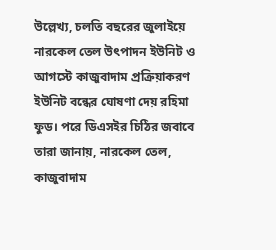উল্লেখ্য, চলতি বছরের জুলাইয়ে নারকেল তেল উৎপাদন ইউনিট ও আগস্টে কাজুবাদাম প্রক্রিয়াকরণ ইউনিট বন্ধের ঘোষণা দেয় রহিমা ফুড। পরে ডিএসইর চিঠির জবাবে তারা জানায়, নারকেল তেল, কাজুবাদাম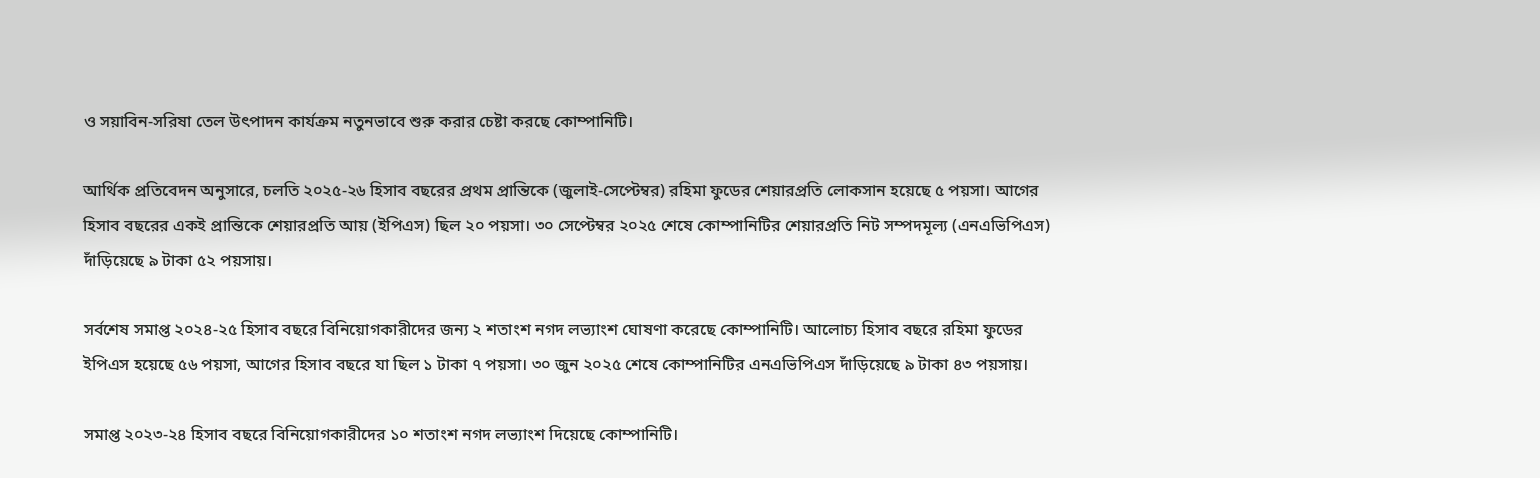ও সয়াবিন-সরিষা তেল উৎপাদন কার্যক্রম নতুনভাবে শুরু করার চেষ্টা করছে কোম্পানিটি।

আর্থিক প্রতিবেদন অনুসারে, চলতি ২০২৫-২৬ হিসাব বছরের প্রথম প্রান্তিকে (জুলাই-সেপ্টেম্বর) রহিমা ফুডের শেয়ারপ্রতি লোকসান হয়েছে ৫ পয়সা। আগের হিসাব বছরের একই প্রান্তিকে শেয়ারপ্রতি আয় (ইপিএস) ছিল ২০ পয়সা। ৩০ সেপ্টেম্বর ২০২৫ শেষে কোম্পানিটির শেয়ারপ্রতি নিট সম্পদমূল্য (এনএভিপিএস) দাঁড়িয়েছে ৯ টাকা ৫২ পয়সায়।

সর্বশেষ সমাপ্ত ২০২৪-২৫ হিসাব বছরে বিনিয়োগকারীদের জন্য ২ শতাংশ নগদ লভ্যাংশ ঘোষণা করেছে কোম্পানিটি। আলোচ্য হিসাব বছরে রহিমা ফুডের ইপিএস হয়েছে ৫৬ পয়সা, আগের হিসাব বছরে যা ছিল ১ টাকা ৭ পয়সা। ৩০ জুন ২০২৫ শেষে কোম্পানিটির এনএভিপিএস দাঁড়িয়েছে ৯ টাকা ৪৩ পয়সায়।

সমাপ্ত ২০২৩-২৪ হিসাব বছরে বিনিয়োগকারীদের ১০ শতাংশ নগদ লভ্যাংশ দিয়েছে কোম্পানিটি।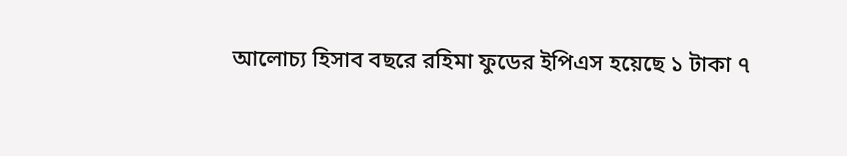আলোচ্য হিসাব বছরে রহিমা ফুডের ইপিএস হয়েছে ১ টাকা ৭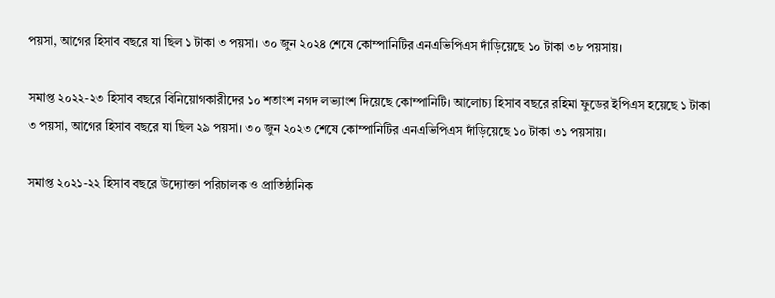পয়সা, আগের হিসাব বছরে যা ছিল ১ টাকা ৩ পয়সা। ৩০ জুন ২০২৪ শেষে কোম্পানিটির এনএভিপিএস দাঁড়িয়েছে ১০ টাকা ৩৮ পয়সায়।

সমাপ্ত ২০২২-২৩ হিসাব বছরে বিনিয়োগকারীদের ১০ শতাংশ নগদ লভ্যাংশ দিয়েছে কোম্পানিটি। আলোচ্য হিসাব বছরে রহিমা ফুডের ইপিএস হয়েছে ১ টাকা ৩ পয়সা, আগের হিসাব বছরে যা ছিল ২৯ পয়সা। ৩০ জুন ২০২৩ শেষে কোম্পানিটির এনএভিপিএস দাঁড়িয়েছে ১০ টাকা ৩১ পয়সায়।

সমাপ্ত ২০২১-২২ হিসাব বছরে উদ্যোক্তা পরিচালক ও প্রাতিষ্ঠানিক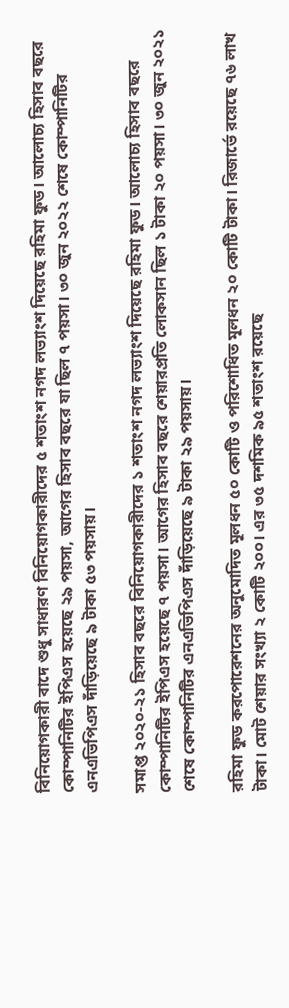বিনিয়োগকারী বাদে শুধু সাধারণ বিনিয়োগকারীদের ৫ শতাংশ নগদ লভ্যাংশ দিয়েছে রহিমা ফুড। আলোচ্য হিসাব বছরে কোম্পানিটির ইপিএস হয়েছে ২৯ পয়সা, আগের হিসাব বছরে যা ছিল ৭ পয়সা। ৩০ জুন ২০২২ শেষে কোম্পানিটির এনএভিপিএস দাঁড়িয়েছে ৯ টাকা ৫৩ পয়সায়।

সমাপ্ত ২০২০-২১ হিসাব বছরে বিনিয়োগকারীদের ১ শতাংশ নগদ লভ্যাংশ দিয়েছে রহিমা ফুড। আলোচ্য হিসাব বছরে কোম্পানিটির ইপিএস হয়েছে ৭ পয়সা। আগের হিসাব বছরে শেয়ারপ্রতি লোকসান ছিল ১ টাকা ২০ পয়সা। ৩০ জুন ২০২১ শেষে কোম্পানিটির এনএভিপিএস দাঁড়িয়েছে ৯ টাকা ২৯ পয়সায়।

রহিমা ফুড করপোরেশনের অনুমোদিত মূলধন ৫০ কোটি ও পরিশোধিত মূলধন ২০ কোটি টাকা। রিজার্ভে রয়েছে ৭৬ লাখ টাকা। মোট শেয়ার সংখ্যা ২ কোটি ২০০। এর ৩৫ দশমিক ৯৫ শতাংশ রয়েছে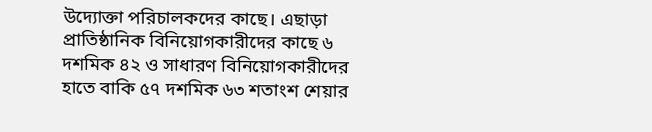উদ্যোক্তা পরিচালকদের কাছে। এছাড়া প্রাতিষ্ঠানিক বিনিয়োগকারীদের কাছে ৬ দশমিক ৪২ ও সাধারণ বিনিয়োগকারীদের হাতে বাকি ৫৭ দশমিক ৬৩ শতাংশ শেয়ার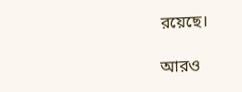রয়েছে।

আরও